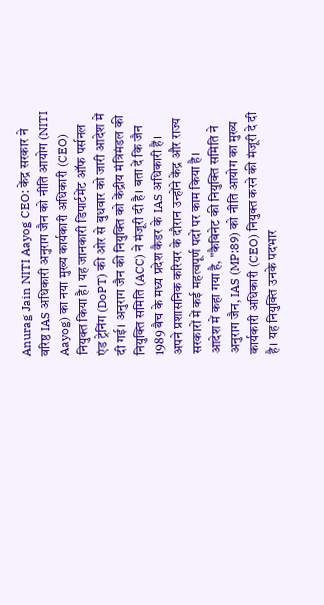Anurag Jain NITI Aayog CEO: केंद्र सरकार ने वरिष्ठ IAS अधिकारी अनुराग जैन को नीति आयोग (NITI Aayog) का नया मुख्य कार्यकारी अधिकारी (CEO) नियुक्त किया है। यह जानकारी डिपार्टमेंट ऑफ पर्सनल एंड ट्रेनिंग (DoPT) की ओर से बुधवार को जारी आदेश में दी गई। अनुराग जैन की नियुक्ति को केंद्रीय मंत्रिमंडल की नियुक्ति समिति (ACC) ने मंजूरी दी है। बता दें कि जैन 1989 बैच के मध्य प्रदेश कैडर के IAS अधिकारी हैं। अपने प्रशासनिक करियर के दौरान उन्होंने केंद्र और राज्य सरकारों में कई महत्वपूर्ण पदों पर काम किया है।
आदेश में कहा गया है, "कैबिनेट की नियुक्ति समिति ने अनुराग जैन, IAS (MP:89) को नीति आयोग का मुख्य कार्यकारी अधिकारी (CEO) नियुक्त करने की मंजूरी दे दी है। यह नियुक्ति उनके पदभार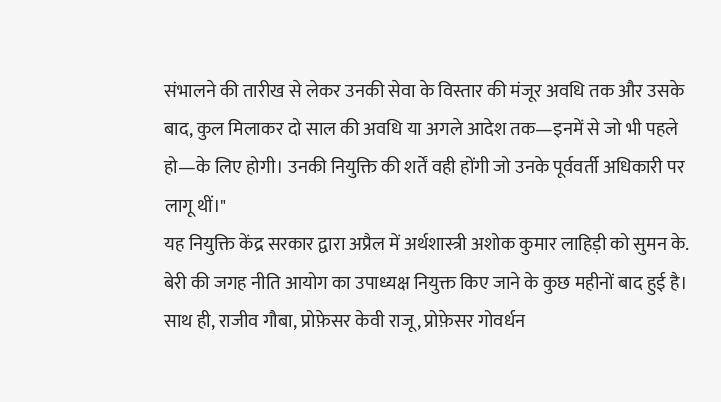संभालने की तारीख से लेकर उनकी सेवा के विस्तार की मंजूर अवधि तक और उसके बाद, कुल मिलाकर दो साल की अवधि या अगले आदेश तक—इनमें से जो भी पहले हो—के लिए होगी। उनकी नियुक्ति की शर्तें वही होंगी जो उनके पूर्ववर्ती अधिकारी पर लागू थीं।"
यह नियुक्ति केंद्र सरकार द्वारा अप्रैल में अर्थशास्त्री अशोक कुमार लाहिड़ी को सुमन के. बेरी की जगह नीति आयोग का उपाध्यक्ष नियुक्त किए जाने के कुछ महीनों बाद हुई है। साथ ही, राजीव गौबा, प्रोफ़ेसर केवी राजू, प्रोफ़ेसर गोवर्धन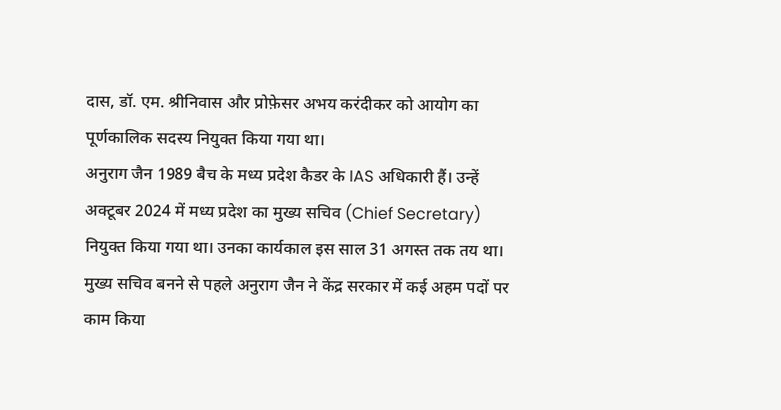दास, डॉ. एम. श्रीनिवास और प्रोफ़ेसर अभय करंदीकर को आयोग का पूर्णकालिक सदस्य नियुक्त किया गया था।
अनुराग जैन 1989 बैच के मध्य प्रदेश कैडर के IAS अधिकारी हैं। उन्हें अक्टूबर 2024 में मध्य प्रदेश का मुख्य सचिव (Chief Secretary) नियुक्त किया गया था। उनका कार्यकाल इस साल 31 अगस्त तक तय था।
मुख्य सचिव बनने से पहले अनुराग जैन ने केंद्र सरकार में कई अहम पदों पर काम किया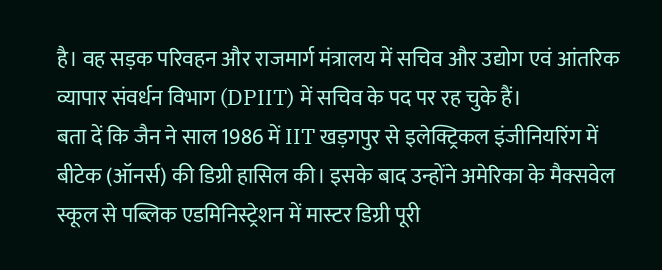है। वह सड़क परिवहन और राजमार्ग मंत्रालय में सचिव और उद्योग एवं आंतरिक व्यापार संवर्धन विभाग (DPIIT) में सचिव के पद पर रह चुके हैं।
बता दें कि जैन ने साल 1986 में IIT खड़गपुर से इलेक्ट्रिकल इंजीनियरिंग में बीटेक (ऑनर्स) की डिग्री हासिल की। इसके बाद उन्होंने अमेरिका के मैक्सवेल स्कूल से पब्लिक एडमिनिस्ट्रेशन में मास्टर डिग्री पूरी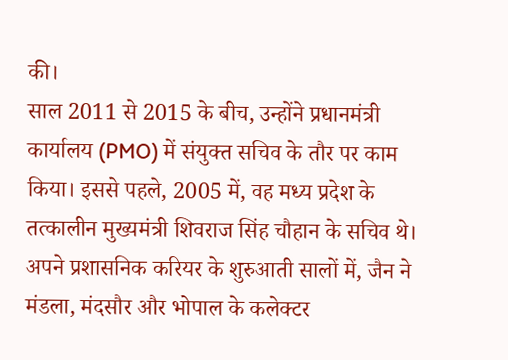की।
साल 2011 से 2015 के बीच, उन्होंने प्रधानमंत्री कार्यालय (PMO) में संयुक्त सचिव के तौर पर काम किया। इससे पहले, 2005 में, वह मध्य प्रदेश के तत्कालीन मुख्यमंत्री शिवराज सिंह चौहान के सचिव थे। अपने प्रशासनिक करियर के शुरुआती सालों में, जैन ने मंडला, मंदसौर और भोपाल के कलेक्टर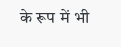के रूप में भी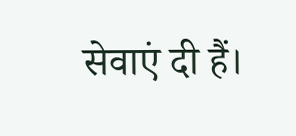सेवाएं दी हैं।